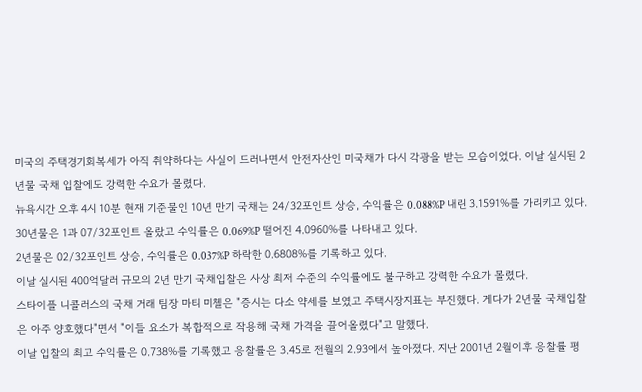미국의 주택경기회복세가 아직 취약하다는 사실이 드러나면서 안전자산인 미국채가 다시 각광을 받는 모습이었다. 이날 실시된 2년물 국채 입찰에도 강력한 수요가 몰렸다.
뉴욕시간 오후 4시 10분 현재 기준물인 10년 만기 국채는 24/32포인트 상승, 수익률은 0.088%P 내린 3.1591%를 가리키고 있다.
30년물은 1과 07/32포인트 올랐고 수익률은 0.069%P 떨어진 4.0960%를 나타내고 있다.
2년물은 02/32포인트 상승, 수익률은 0.037%P 하락한 0.6808%를 기록하고 있다.
이날 실시된 400억달러 규모의 2년 만기 국채입찰은 사상 최저 수준의 수익률에도 불구하고 강력한 수요가 몰렸다.
스타이플 니콜러스의 국채 거래 팀장 마티 미첼은 "증시는 다소 약세를 보였고 주택시장지표는 부진했다. 게다가 2년물 국채입찰은 아주 양호했다"면서 "이들 요소가 복합적으로 작용해 국채 가격을 끌어올렸다"고 말했다.
이날 입찰의 최고 수익률은 0.738%를 기록했고 응찰률은 3.45로 전월의 2.93에서 높아졌다. 지난 2001년 2월이후 응찰률 평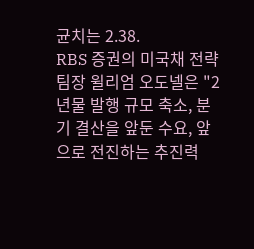균치는 2.38.
RBS 증권의 미국채 전략팀장 윌리엄 오도넬은 "2년물 발행 규모 축소, 분기 결산을 앞둔 수요, 앞으로 전진하는 추진력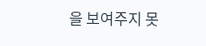을 보여주지 못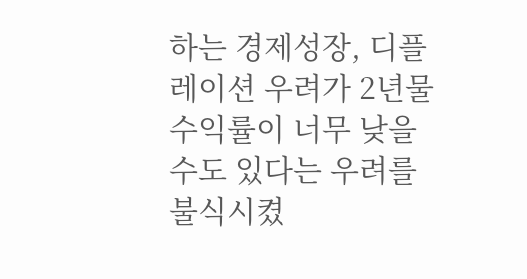하는 경제성장, 디플레이션 우려가 2년물 수익률이 너무 낮을 수도 있다는 우려를 불식시켰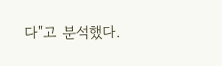다"고 분석했다.